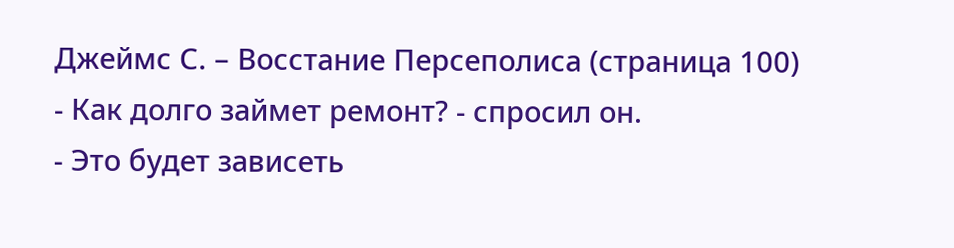Джеймс С. – Восстание Персеполиса (страница 100)
- Как долго займет ремонт? - спросил он.
- Это будет зависеть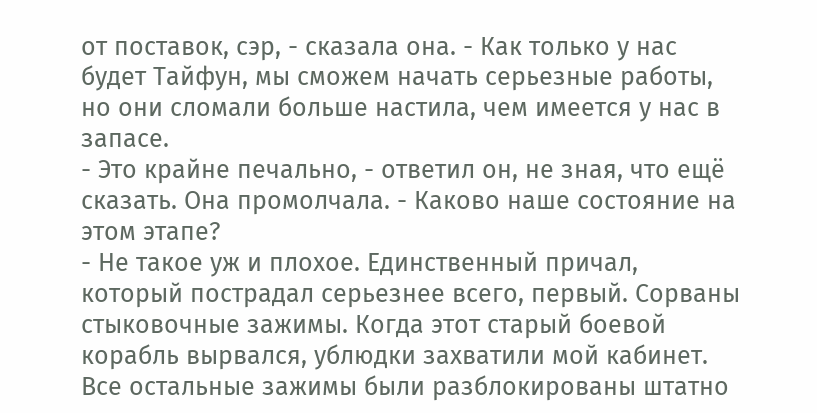от поставок, сэр, - сказала она. - Как только у нас будет Тайфун, мы сможем начать серьезные работы, но они сломали больше настила, чем имеется у нас в запасе.
- Это крайне печально, - ответил он, не зная, что ещё сказать. Она промолчала. - Каково наше состояние на этом этапе?
- Не такое уж и плохое. Единственный причал, который пострадал серьезнее всего, первый. Сорваны стыковочные зажимы. Когда этот старый боевой корабль вырвался, ублюдки захватили мой кабинет. Все остальные зажимы были разблокированы штатно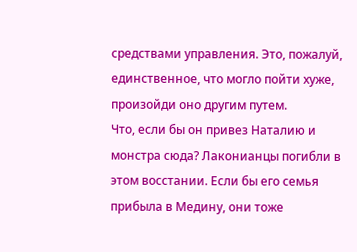средствами управления. Это, пожалуй, единственное, что могло пойти хуже, произойди оно другим путем.
Что, если бы он привез Наталию и монстра сюда? Лаконианцы погибли в этом восстании. Если бы его семья прибыла в Медину, они тоже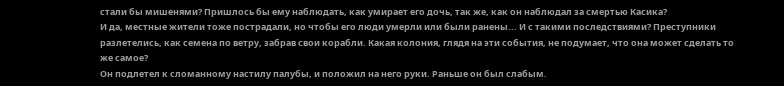стали бы мишенями? Пришлось бы ему наблюдать, как умирает его дочь, так же, как он наблюдал за смертью Касика?
И да, местные жители тоже пострадали, но чтобы его люди умерли или были ранены... И с такими последствиями? Преступники разлетелись, как семена по ветру, забрав свои корабли. Какая колония, глядя на эти события, не подумает, что она может сделать то же самое?
Он подлетел к сломанному настилу палубы, и положил на него руки. Раньше он был слабым.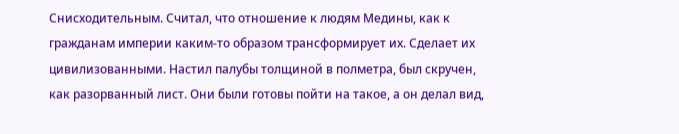Снисходительным. Считал, что отношение к людям Медины, как к гражданам империи каким-то образом трансформирует их. Сделает их цивилизованными. Настил палубы толщиной в полметра, был скручен, как разорванный лист. Они были готовы пойти на такое, а он делал вид,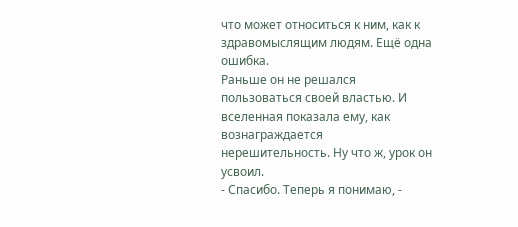что может относиться к ним, как к здравомыслящим людям. Ещё одна ошибка.
Раньше он не решался пользоваться своей властью. И вселенная показала ему, как вознаграждается нерешительность. Ну что ж, урок он усвоил.
- Спасибо. Теперь я понимаю, -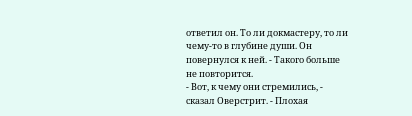ответил он. То ли докмастеру, то ли чему-то в глубине души. Он повернулся к ней. - Такого больше не повторится.
- Вот, к чему они стремились, - сказал Оверстрит. - Плохая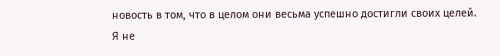новость в том, что в целом они весьма успешно достигли своих целей. Я не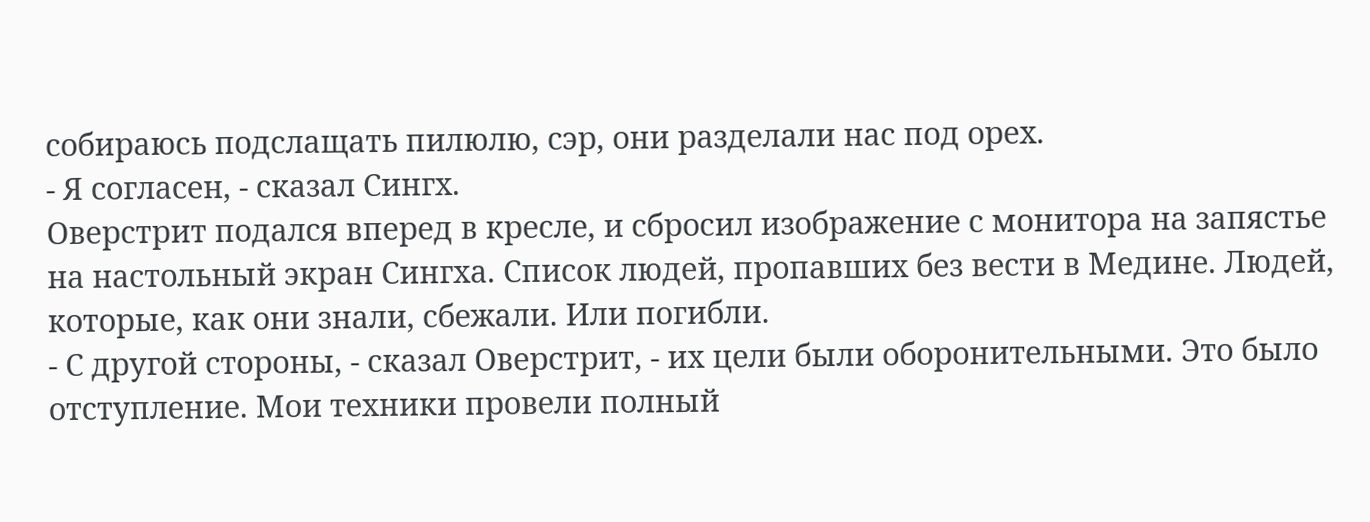собираюсь подслащать пилюлю, сэр, они разделали нас под орех.
- Я согласен, - сказал Сингх.
Оверстрит подался вперед в кресле, и сбросил изображение с монитора на запястье на настольный экран Сингха. Список людей, пропавших без вести в Медине. Людей, которые, как они знали, сбежали. Или погибли.
- С другой стороны, - сказал Оверстрит, - их цели были оборонительными. Это было отступление. Мои техники провели полный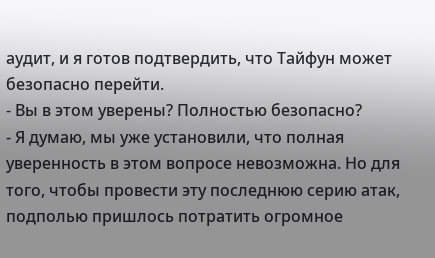аудит, и я готов подтвердить, что Тайфун может безопасно перейти.
- Вы в этом уверены? Полностью безопасно?
- Я думаю, мы уже установили, что полная уверенность в этом вопросе невозможна. Но для того, чтобы провести эту последнюю серию атак, подполью пришлось потратить огромное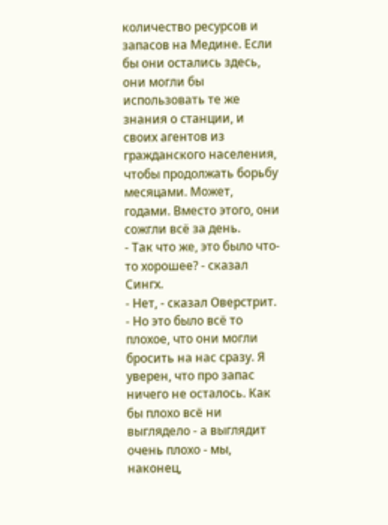количество ресурсов и запасов на Медине. Если бы они остались здесь, они могли бы использовать те же знания о станции, и своих агентов из гражданского населения, чтобы продолжать борьбу месяцами. Может, годами. Вместо этого, они сожгли всё за день.
- Так что же, это было что-то хорошее? - сказал Сингх.
- Нет, - сказал Оверстрит. - Но это было всё то плохое, что они могли бросить на нас сразу. Я уверен, что про запас ничего не осталось. Как бы плохо всё ни выглядело - а выглядит очень плохо - мы, наконец,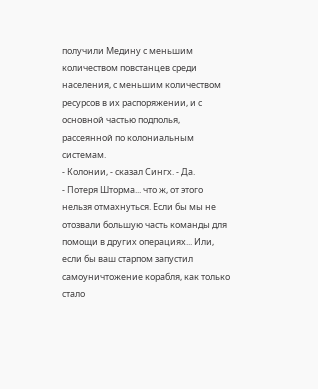получили Медину с меньшим количеством повстанцев среди населения, с меньшим количеством ресурсов в их распоряжении, и с основной частью подполья, рассеянной по колониальным системам.
- Колонии, - сказал Сингх. - Да.
- Потеря Шторма... что ж, от этого нельзя отмахнуться. Если бы мы не отозвали большую часть команды для помощи в других операциях... Или, если бы ваш старпом запустил самоуничтожение корабля, как только стало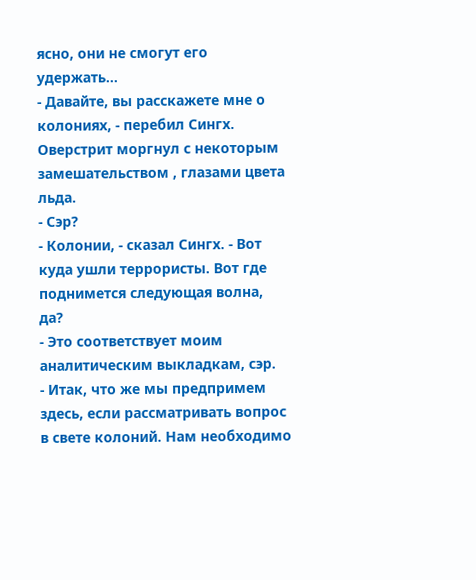ясно, они не смогут его удержать...
- Давайте, вы расскажете мне о колониях, - перебил Сингх.
Оверстрит моргнул с некоторым замешательством , глазами цвета льда.
- Сэр?
- Колонии, - сказал Сингх. - Вот куда ушли террористы. Вот где поднимется следующая волна, да?
- Это соответствует моим аналитическим выкладкам, сэр.
- Итак, что же мы предпримем здесь, если рассматривать вопрос в свете колоний. Нам необходимо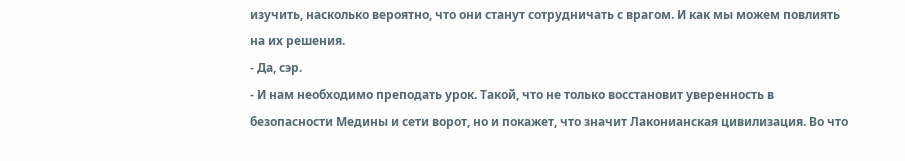изучить, насколько вероятно, что они станут сотрудничать с врагом. И как мы можем повлиять на их решения.
- Да, сэр.
- И нам необходимо преподать урок. Такой, что не только восстановит уверенность в безопасности Медины и сети ворот, но и покажет, что значит Лаконианская цивилизация. Во что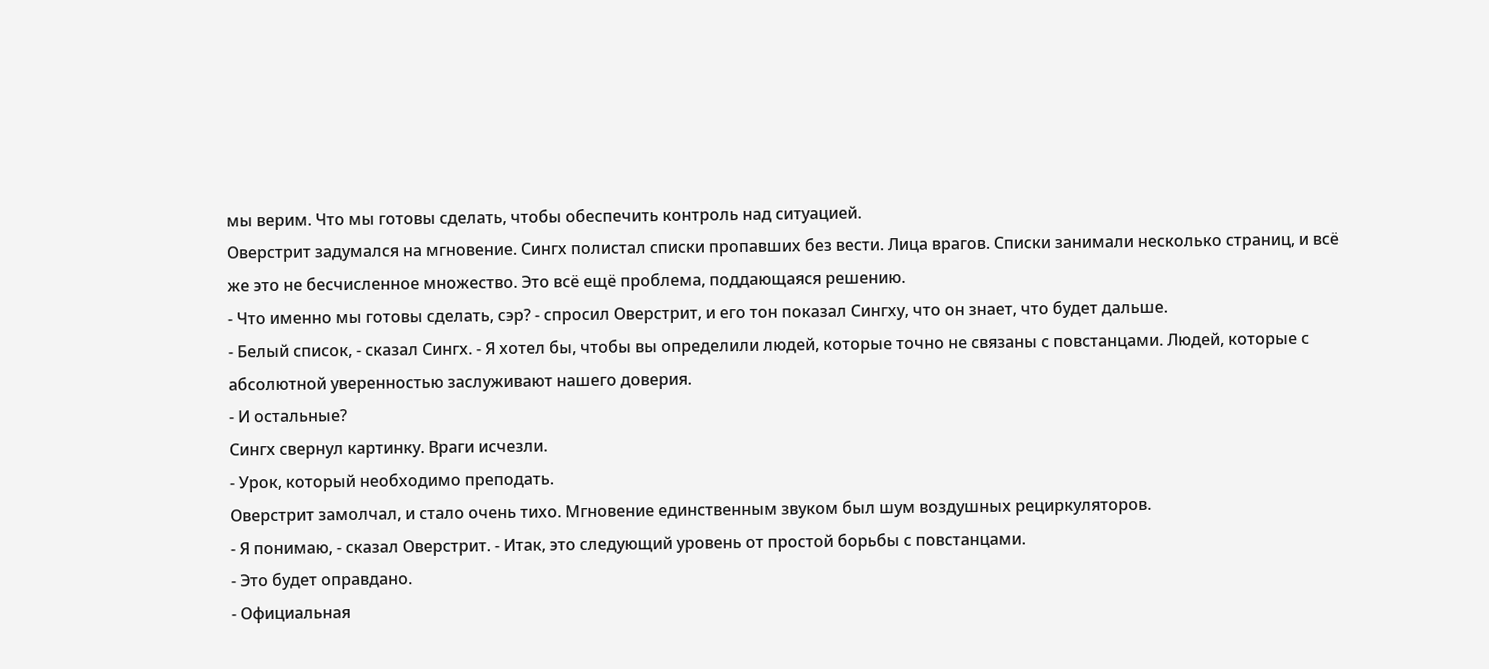мы верим. Что мы готовы сделать, чтобы обеспечить контроль над ситуацией.
Оверстрит задумался на мгновение. Сингх полистал списки пропавших без вести. Лица врагов. Списки занимали несколько страниц, и всё же это не бесчисленное множество. Это всё ещё проблема, поддающаяся решению.
- Что именно мы готовы сделать, сэр? - спросил Оверстрит, и его тон показал Сингху, что он знает, что будет дальше.
- Белый список, - сказал Сингх. - Я хотел бы, чтобы вы определили людей, которые точно не связаны с повстанцами. Людей, которые с абсолютной уверенностью заслуживают нашего доверия.
- И остальные?
Сингх свернул картинку. Враги исчезли.
- Урок, который необходимо преподать.
Оверстрит замолчал, и стало очень тихо. Мгновение единственным звуком был шум воздушных рециркуляторов.
- Я понимаю, - сказал Оверстрит. - Итак, это следующий уровень от простой борьбы с повстанцами.
- Это будет оправдано.
- Официальная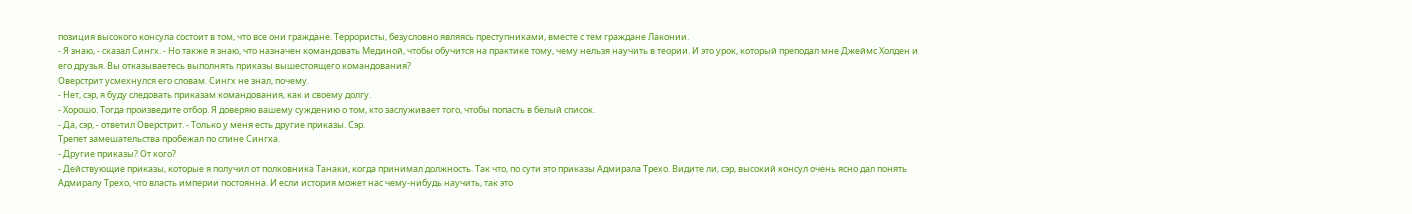позиция высокого консула состоит в том, что все они граждане. Террористы, безусловно являясь преступниками, вместе с тем граждане Лаконии.
- Я знаю, - сказал Сингх. - Но также я знаю, что назначен командовать Мединой, чтобы обучится на практике тому, чему нельзя научить в теории. И это урок, который преподал мне Джеймс Холден и его друзья. Вы отказываетесь выполнять приказы вышестоящего командования?
Оверстрит усмехнулся его словам. Сингх не знал, почему.
- Нет, сэр, я буду следовать приказам командования, как и своему долгу.
- Хорошо. Тогда произведите отбор. Я доверяю вашему суждению о том, кто заслуживает того, чтобы попасть в белый список.
- Да, сэр, - ответил Оверстрит. - Только у меня есть другие приказы. Сэр.
Трепет замешательства пробежал по спине Сингха.
- Другие приказы? От кого?
- Действующие приказы, которые я получил от полковника Танаки, когда принимал должность. Так что, по сути это приказы Адмирала Трехо. Видите ли, сэр, высокий консул очень ясно дал понять Адмиралу Трехо, что власть империи постоянна. И если история может нас чему-нибудь научить, так это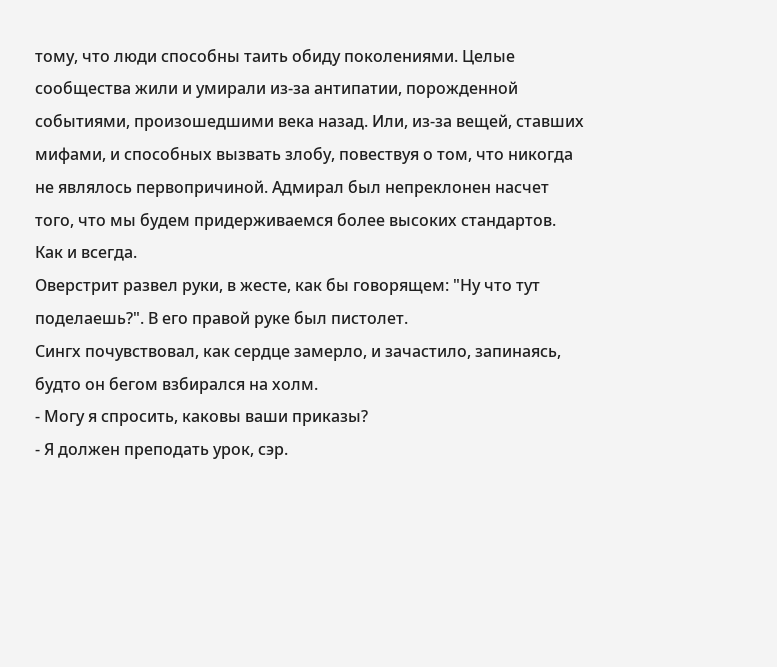тому, что люди способны таить обиду поколениями. Целые сообщества жили и умирали из-за антипатии, порожденной событиями, произошедшими века назад. Или, из-за вещей, ставших мифами, и способных вызвать злобу, повествуя о том, что никогда не являлось первопричиной. Адмирал был непреклонен насчет того, что мы будем придерживаемся более высоких стандартов. Как и всегда.
Оверстрит развел руки, в жесте, как бы говорящем: "Ну что тут поделаешь?". В его правой руке был пистолет.
Сингх почувствовал, как сердце замерло, и зачастило, запинаясь, будто он бегом взбирался на холм.
- Могу я спросить, каковы ваши приказы?
- Я должен преподать урок, сэр.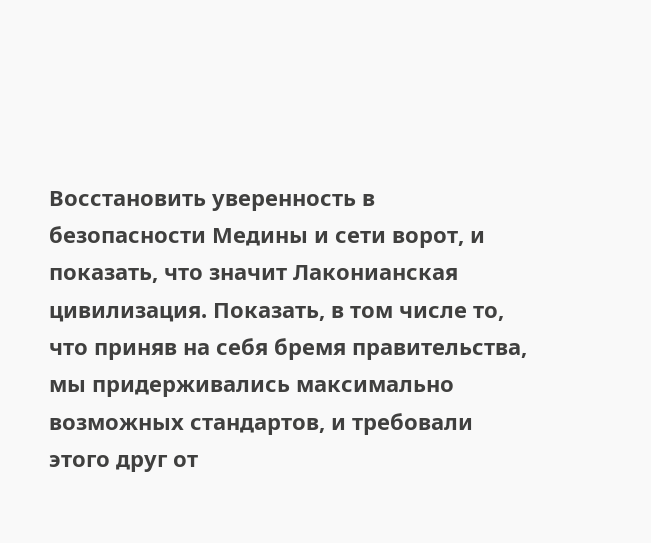Восстановить уверенность в безопасности Медины и сети ворот, и показать, что значит Лаконианская цивилизация. Показать, в том числе то, что приняв на себя бремя правительства, мы придерживались максимально возможных стандартов, и требовали этого друг от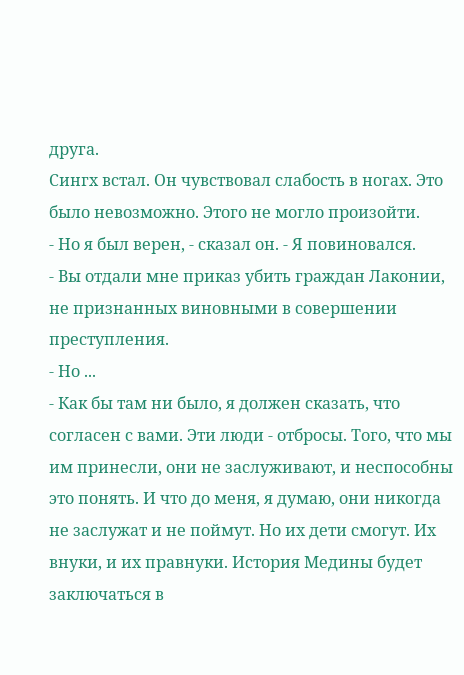друга.
Сингх встал. Он чувствовал слабость в ногах. Это было невозможно. Этого не могло произойти.
- Но я был верен, - сказал он. - Я повиновался.
- Вы отдали мне приказ убить граждан Лаконии, не признанных виновными в совершении преступления.
- Но ...
- Как бы там ни было, я должен сказать, что согласен с вами. Эти люди - отбросы. Того, что мы им принесли, они не заслуживают, и неспособны это понять. И что до меня, я думаю, они никогда не заслужат и не поймут. Но их дети смогут. Их внуки, и их правнуки. История Медины будет заключаться в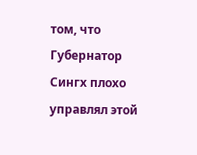том, что Губернатор Сингх плохо управлял этой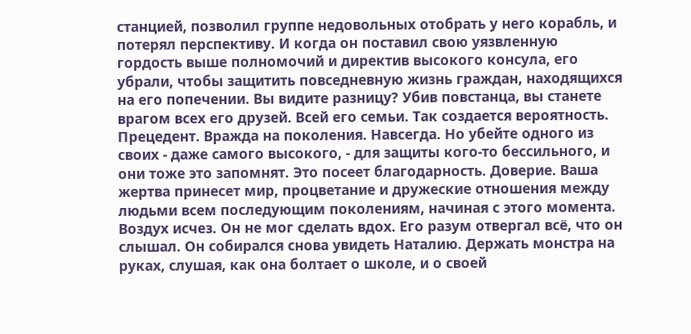станцией, позволил группе недовольных отобрать у него корабль, и потерял перспективу. И когда он поставил свою уязвленную гордость выше полномочий и директив высокого консула, его убрали, чтобы защитить повседневную жизнь граждан, находящихся на его попечении. Вы видите разницу? Убив повстанца, вы станете врагом всех его друзей. Всей его семьи. Так создается вероятность. Прецедент. Вражда на поколения. Навсегда. Но убейте одного из своих - даже самого высокого, - для защиты кого-то бессильного, и они тоже это запомнят. Это посеет благодарность. Доверие. Ваша жертва принесет мир, процветание и дружеские отношения между людьми всем последующим поколениям, начиная с этого момента.
Воздух исчез. Он не мог сделать вдох. Его разум отвергал всё, что он слышал. Он собирался снова увидеть Наталию. Держать монстра на руках, слушая, как она болтает о школе, и о своей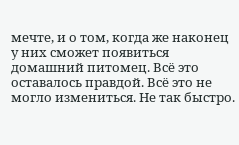мечте, и о том, когда же наконец у них сможет появиться домашний питомец. Всё это оставалось правдой. Всё это не могло измениться. Не так быстро.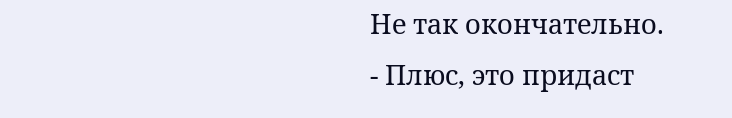Не так окончательно.
- Плюс, это придаст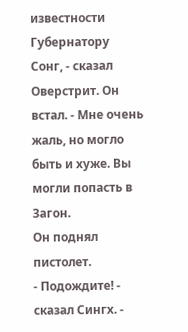известности Губернатору Сонг, - сказал Оверстрит. Он встал. - Мне очень жаль, но могло быть и хуже. Вы могли попасть в Загон.
Он поднял пистолет.
- Подождите! - сказал Сингх. -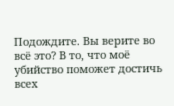Подождите. Вы верите во всё это? В то, что моё убийство поможет достичь всех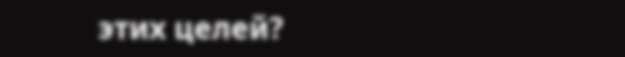этих целей?